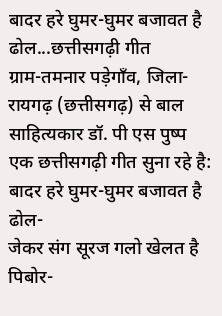बादर हरे घुमर-घुमर बजावत है ढोल...छत्तीसगढ़ी गीत
ग्राम-तमनार पड़ेगाँव, जिला-रायगढ़ (छत्तीसगढ़) से बाल साहित्यकार डॉ. पी एस पुष्प एक छत्तीसगढ़ी गीत सुना रहे है:
बादर हरे घुमर-घुमर बजावत है ढोल-
जेकर संग सूरज गलो खेलत है पिबोर-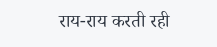राय-राय करती रही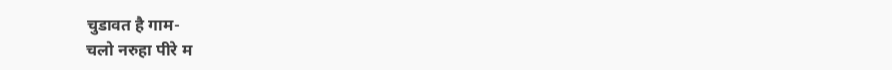चुडावत है गाम-
चलो नरुहा पीरे म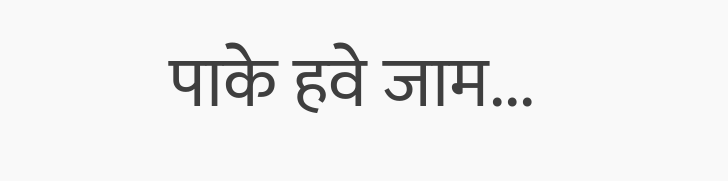पाके हवे जाम...